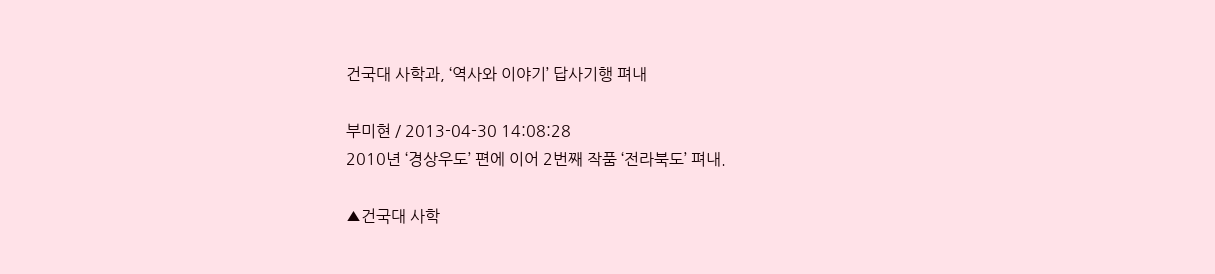건국대 사학과, ‘역사와 이야기’ 답사기행 펴내

부미현 / 2013-04-30 14:08:28
2010년 ‘경상우도’ 편에 이어 2번째 작품 ‘전라북도’ 펴내.

▲건국대 사학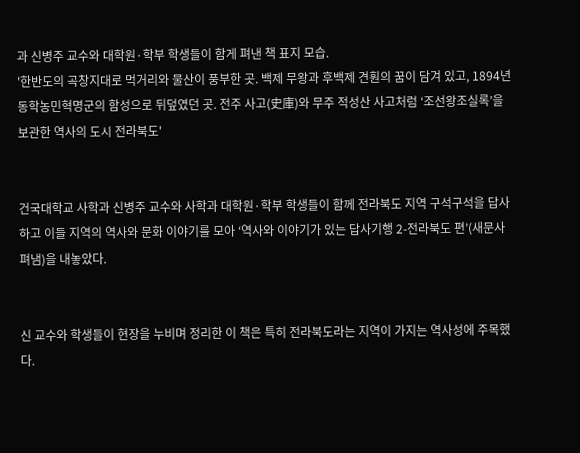과 신병주 교수와 대학원·학부 학생들이 함게 펴낸 책 표지 모습.
'한반도의 곡창지대로 먹거리와 물산이 풍부한 곳. 백제 무왕과 후백제 견훤의 꿈이 담겨 있고, 1894년 동학농민혁명군의 함성으로 뒤덮였던 곳. 전주 사고(史庫)와 무주 적성산 사고처럼 ‘조선왕조실록’을 보관한 역사의 도시 전라북도'


건국대학교 사학과 신병주 교수와 사학과 대학원·학부 학생들이 함께 전라북도 지역 구석구석을 답사하고 이들 지역의 역사와 문화 이야기를 모아 ‘역사와 이야기가 있는 답사기행 2-전라북도 편’(새문사 펴냄)을 내놓았다.


신 교수와 학생들이 현장을 누비며 정리한 이 책은 특히 전라북도라는 지역이 가지는 역사성에 주목했다.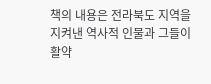책의 내용은 전라북도 지역을 지켜낸 역사적 인물과 그들이 활약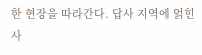한 현장을 따라간다. 답사 지역에 얽힌 사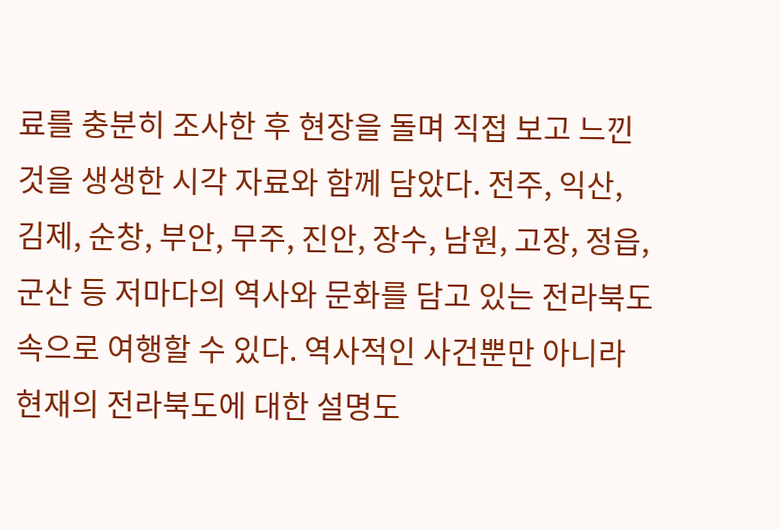료를 충분히 조사한 후 현장을 돌며 직접 보고 느낀 것을 생생한 시각 자료와 함께 담았다. 전주, 익산, 김제, 순창, 부안, 무주, 진안, 장수, 남원, 고장, 정읍, 군산 등 저마다의 역사와 문화를 담고 있는 전라북도 속으로 여행할 수 있다. 역사적인 사건뿐만 아니라 현재의 전라북도에 대한 설명도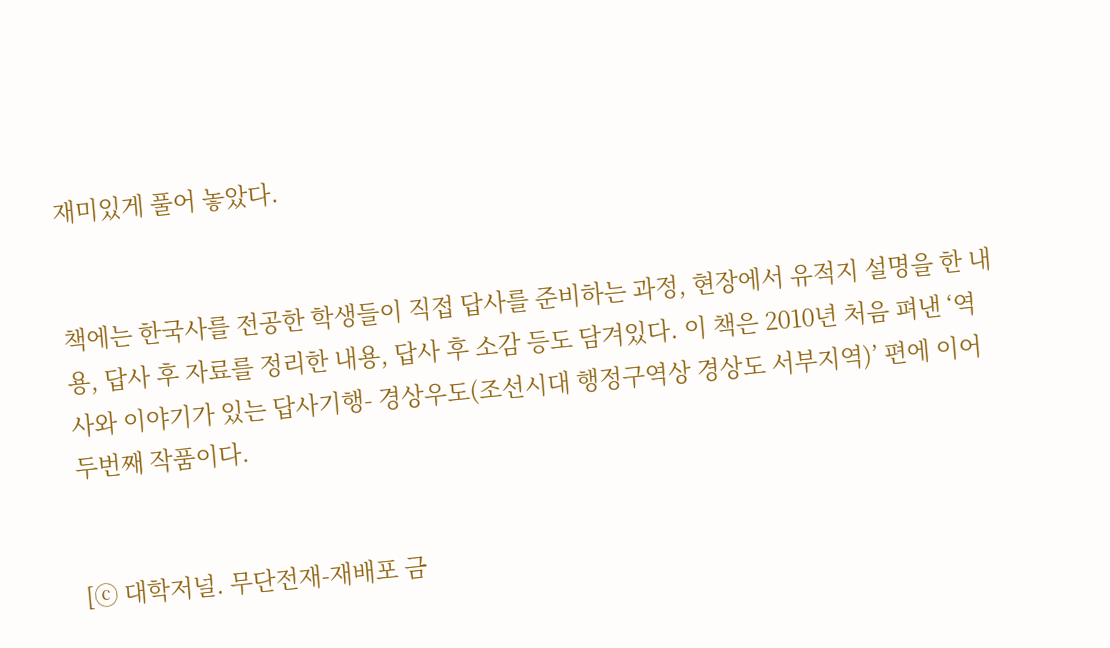재미있게 풀어 놓았다.


책에는 한국사를 전공한 학생들이 직접 답사를 준비하는 과정, 현장에서 유적지 설명을 한 내용, 답사 후 자료를 정리한 내용, 답사 후 소감 등도 담겨있다. 이 책은 2010년 처음 펴낸 ‘역사와 이야기가 있는 답사기행- 경상우도(조선시대 행정구역상 경상도 서부지역)’ 편에 이어 두번째 작품이다.


[ⓒ 대학저널. 무단전재-재배포 금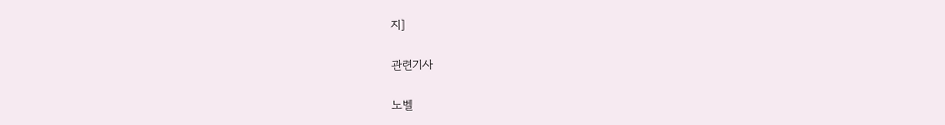지]

관련기사

노벨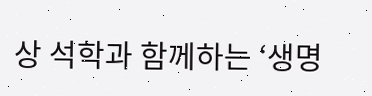상 석학과 함께하는 ‘생명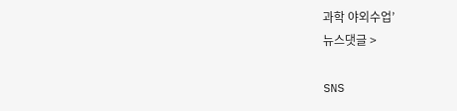과학 야외수업’
뉴스댓글 >

SNS